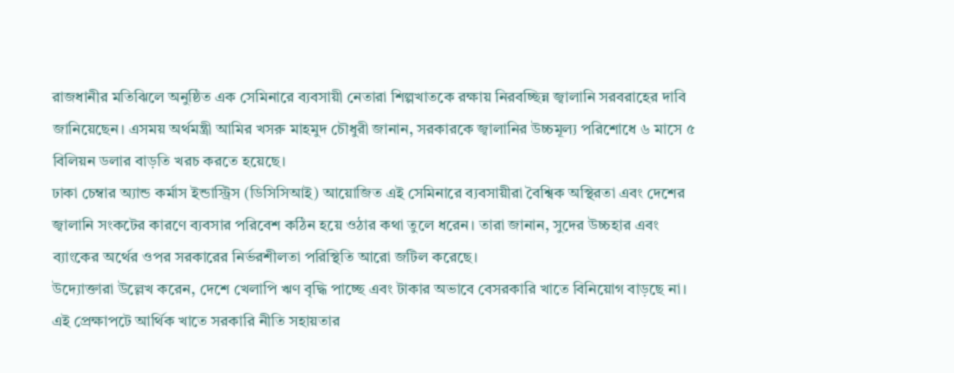রাজধানীর মতিঝিলে অনুষ্ঠিত এক সেমিনারে ব্যবসায়ী নেতারা শিল্পখাতকে রক্ষায় নিরবচ্ছিন্ন জ্বালানি সরবরাহের দাবি জানিয়েছেন। এসময় অর্থমন্ত্রী আমির খসরু মাহমুদ চৌধুরী জানান, সরকারকে জ্বালানির উচ্চমূল্য পরিশোধে ৬ মাসে ৫ বিলিয়ন ডলার বাড়তি খরচ করতে হয়েছে।
ঢাকা চেম্বার অ্যান্ড কর্মাস ইন্ডাস্ট্রিস (ডিসিসিআই) আয়োজিত এই সেমিনারে ব্যবসায়ীরা বৈশ্বিক অস্থিরতা এবং দেশের জ্বালানি সংকটের কারণে ব্যবসার পরিবেশ কঠিন হয়ে ওঠার কথা তুলে ধরেন। তারা জানান, সুদের উচ্চহার এবং ব্যাংকের অর্থের ওপর সরকারের নির্ভরশীলতা পরিস্থিতি আরো জটিল করেছে।
উদ্যোক্তারা উল্লেখ করেন, দেশে খেলাপি ঋণ বৃদ্ধি পাচ্ছে এবং টাকার অভাবে বেসরকারি খাতে বিনিয়োগ বাড়ছে না। এই প্রেক্ষাপটে আর্থিক খাতে সরকারি নীতি সহায়তার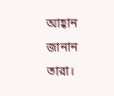আহ্বান জানান তারা।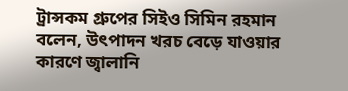ট্রান্সকম গ্রুপের সিইও সিমিন রহমান বলেন, উৎপাদন খরচ বেড়ে যাওয়ার কারণে জ্বালানি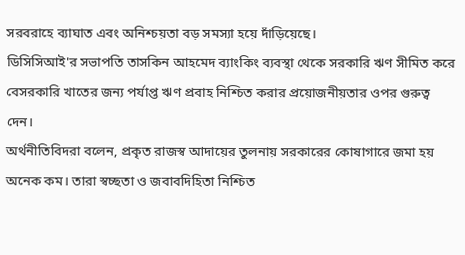সরবরাহে ব্যাঘাত এবং অনিশ্চয়তা বড় সমস্যা হয়ে দাঁড়িয়েছে।
ডিসিসিআই'র সভাপতি তাসকিন আহমেদ ব্যাংকিং ব্যবস্থা থেকে সরকারি ঋণ সীমিত করে বেসরকারি খাতের জন্য পর্যাপ্ত ঋণ প্রবাহ নিশ্চিত করার প্রয়োজনীয়তার ওপর গুরুত্ব দেন।
অর্থনীতিবিদরা বলেন, প্রকৃত রাজস্ব আদায়ের তুলনায় সরকারের কোষাগারে জমা হয় অনেক কম। তারা স্বচ্ছতা ও জবাবদিহিতা নিশ্চিত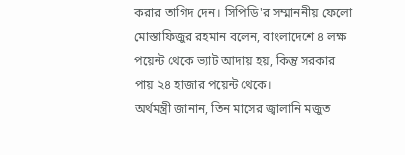করার তাগিদ দেন। সিপিডি'র সম্মাননীয় ফেলো মোস্তাফিজুর রহমান বলেন, বাংলাদেশে ৪ লক্ষ পয়েন্ট থেকে ভ্যাট আদায় হয়, কিন্তু সরকার পায় ২৪ হাজার পয়েন্ট থেকে।
অর্থমন্ত্রী জানান, তিন মাসের জ্বালানি মজুত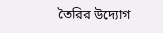তৈরির উদ্যোগ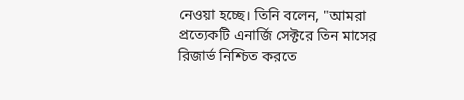নেওয়া হচ্ছে। তিনি বলেন, "আমরা প্রত্যেকটি এনার্জি সেক্টরে তিন মাসের রিজার্ভ নিশ্চিত করতে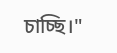চাচ্ছি।"